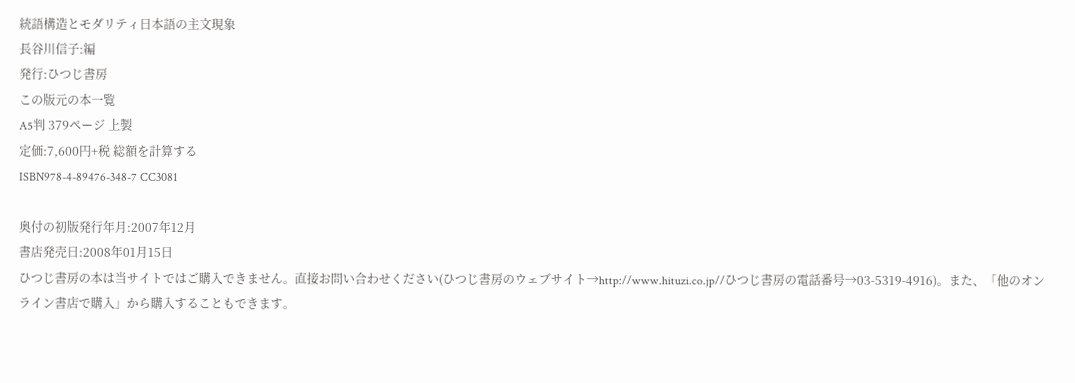統語構造とモダリティ日本語の主文現象
長谷川信子:編
発行:ひつじ書房
この版元の本一覧
A5判 379ページ 上製
定価:7,600円+税 総額を計算する
ISBN978-4-89476-348-7 CC3081

奥付の初版発行年月:2007年12月
書店発売日:2008年01月15日
ひつじ書房の本は当サイトではご購入できません。直接お問い合わせください(ひつじ書房のウェブサイト→http://www.hituzi.co.jp//ひつじ書房の電話番号→03-5319-4916)。また、「他のオンライン書店で購入」から購入することもできます。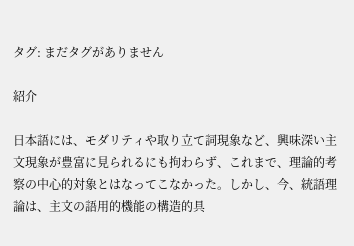タグ: まだタグがありません

紹介

日本語には、モダリティや取り立て詞現象など、興味深い主文現象が豊富に見られるにも拘わらず、これまで、理論的考察の中心的対象とはなってこなかった。しかし、今、統語理論は、主文の語用的機能の構造的具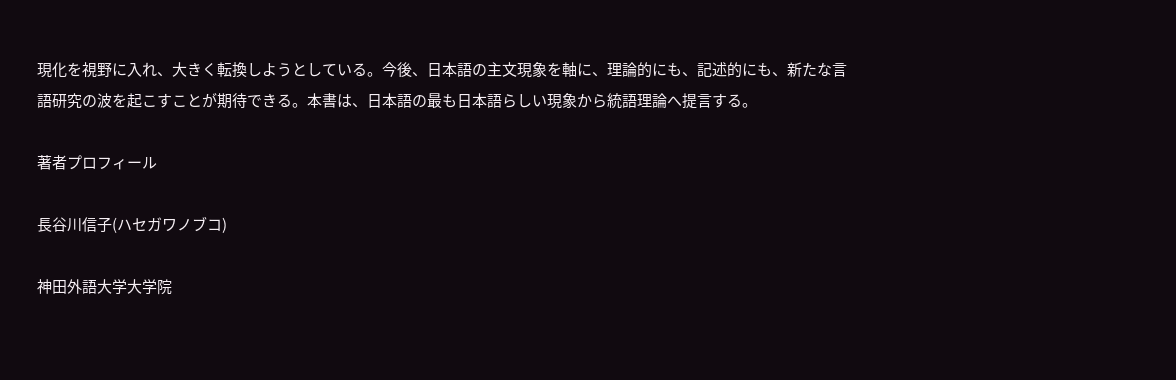現化を視野に入れ、大きく転換しようとしている。今後、日本語の主文現象を軸に、理論的にも、記述的にも、新たな言語研究の波を起こすことが期待できる。本書は、日本語の最も日本語らしい現象から統語理論へ提言する。

著者プロフィール

長谷川信子(ハセガワノブコ)

神田外語大学大学院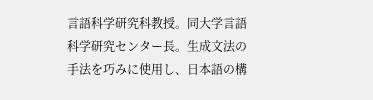言語科学研究科教授。同大学言語科学研究センター長。生成文法の手法を巧みに使用し、日本語の構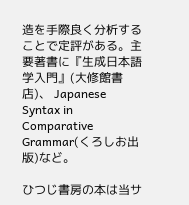造を手際良く分析することで定評がある。主要著書に『生成日本語学入門』(大修館書店)、 Japanese Syntax in Comparative Grammar(くろしお出版)など。

ひつじ書房の本は当サ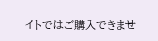イトではご購入できませ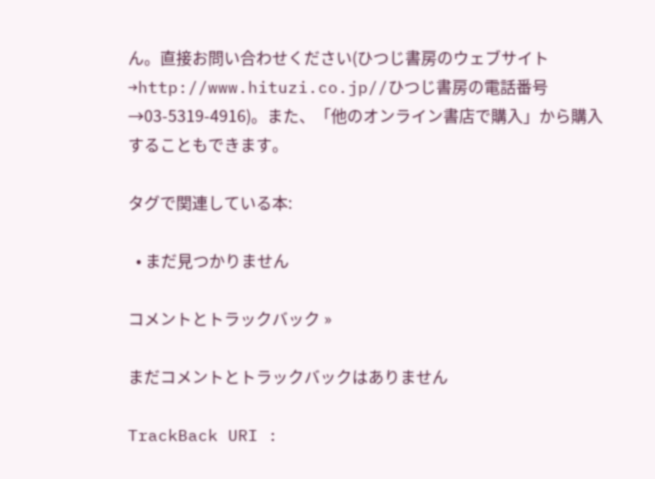ん。直接お問い合わせください(ひつじ書房のウェブサイト→http://www.hituzi.co.jp//ひつじ書房の電話番号→03-5319-4916)。また、「他のオンライン書店で購入」から購入することもできます。

タグで関連している本:

  • まだ見つかりません

コメントとトラックバック »

まだコメントとトラックバックはありません

TrackBack URI :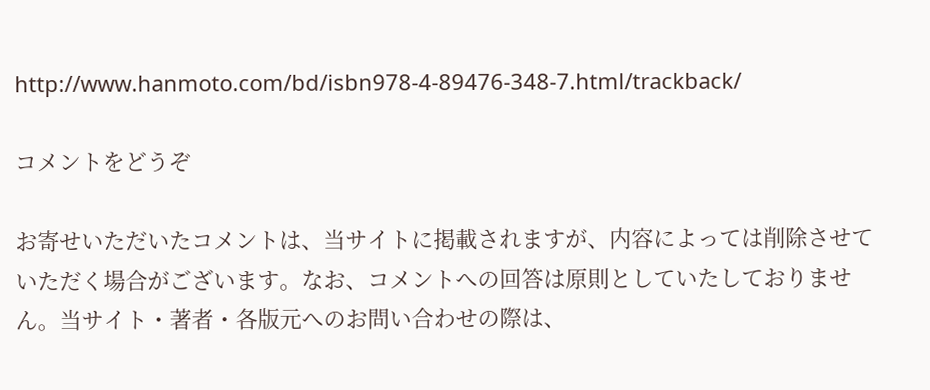http://www.hanmoto.com/bd/isbn978-4-89476-348-7.html/trackback/

コメントをどうぞ

お寄せいただいたコメントは、当サイトに掲載されますが、内容によっては削除させていただく場合がございます。なお、コメントへの回答は原則としていたしておりません。当サイト・著者・各版元へのお問い合わせの際は、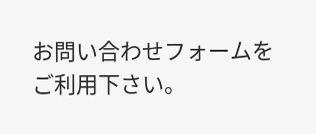お問い合わせフォームをご利用下さい。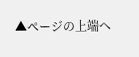▲ページの上端へ